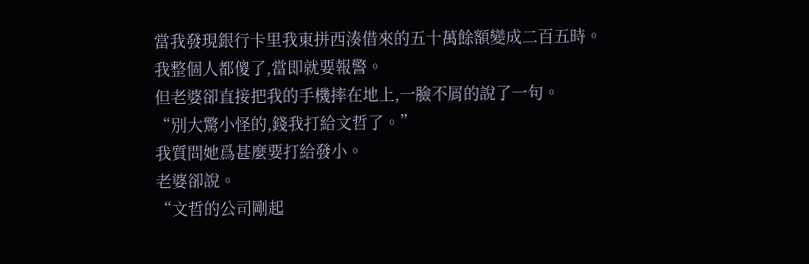當我發現銀行卡里我東拼西湊借來的五十萬餘額變成二百五時。
我整個人都傻了,當即就要報警。
但老婆卻直接把我的手機摔在地上,一臉不屑的說了一句。
“別大驚小怪的,錢我打給文哲了。”
我質問她爲甚麼要打給發小。
老婆卻說。
“文哲的公司剛起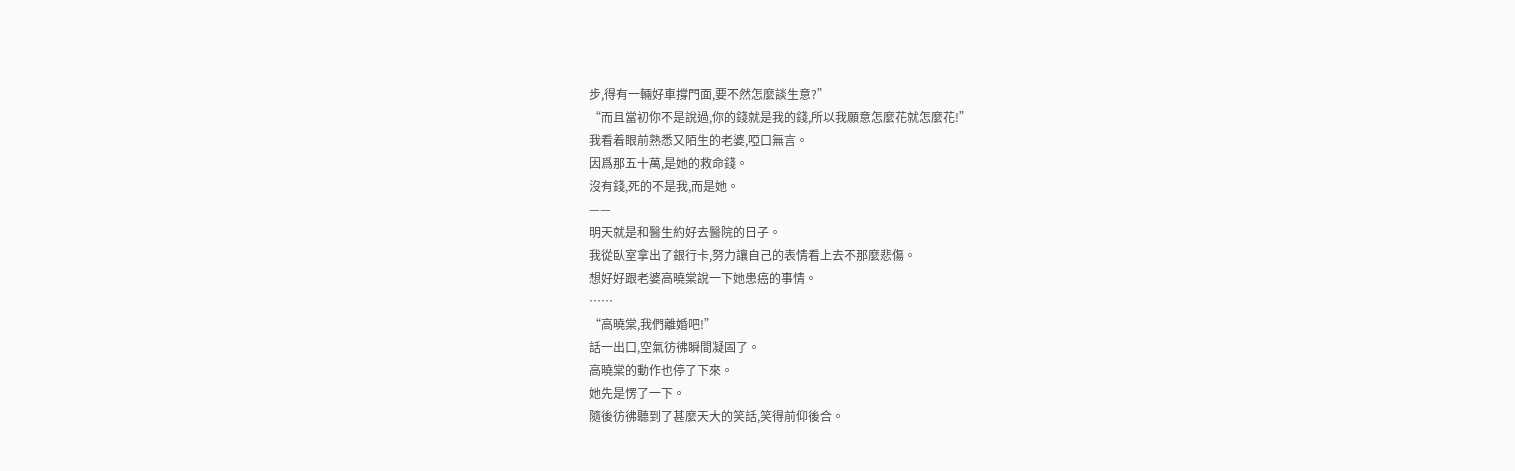步,得有一輛好車撐門面,要不然怎麼談生意?”
“而且當初你不是說過,你的錢就是我的錢,所以我願意怎麼花就怎麼花!”
我看着眼前熟悉又陌生的老婆,啞口無言。
因爲那五十萬,是她的救命錢。
沒有錢,死的不是我,而是她。
——
明天就是和醫生約好去醫院的日子。
我從臥室拿出了銀行卡,努力讓自己的表情看上去不那麼悲傷。
想好好跟老婆高曉棠說一下她患癌的事情。
……
“高曉棠,我們離婚吧!”
話一出口,空氣彷彿瞬間凝固了。
高曉棠的動作也停了下來。
她先是愣了一下。
隨後彷彿聽到了甚麼天大的笑話,笑得前仰後合。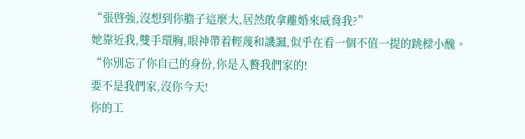“張啓強,沒想到你膽子這麼大,居然敢拿離婚來威脅我?”
她靠近我,雙手環胸,眼神帶着輕蔑和譏諷,似乎在看一個不值一提的跳樑小醜。
“你別忘了你自己的身份,你是入贅我們家的!
要不是我們家,沒你今天!
你的工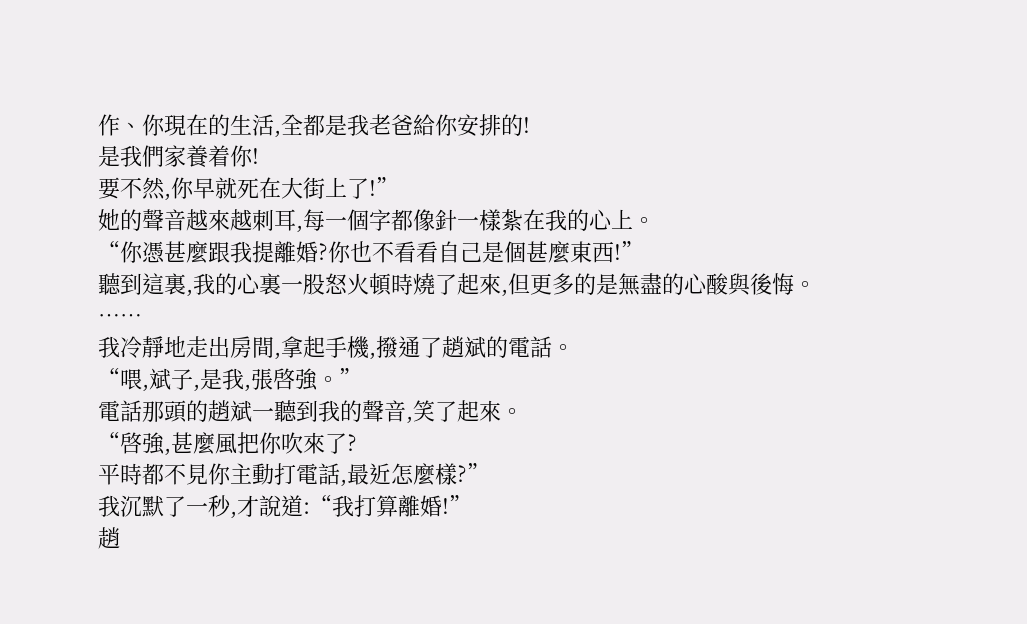作、你現在的生活,全都是我老爸給你安排的!
是我們家養着你!
要不然,你早就死在大街上了!”
她的聲音越來越刺耳,每一個字都像針一樣紮在我的心上。
“你憑甚麼跟我提離婚?你也不看看自己是個甚麼東西!”
聽到這裏,我的心裏一股怒火頓時燒了起來,但更多的是無盡的心酸與後悔。
……
我冷靜地走出房間,拿起手機,撥通了趙斌的電話。
“喂,斌子,是我,張啓強。”
電話那頭的趙斌一聽到我的聲音,笑了起來。
“啓強,甚麼風把你吹來了?
平時都不見你主動打電話,最近怎麼樣?”
我沉默了一秒,才說道:“我打算離婚!”
趙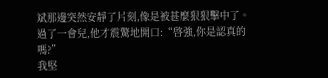斌那邊突然安靜了片刻,像是被甚麼狠狠擊中了。
過了一會兒,他才震驚地開口:“啓強,你是認真的嗎?”
我堅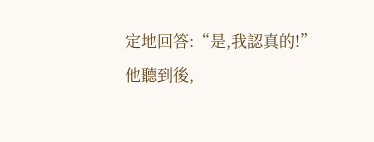定地回答:“是,我認真的!”
他聽到後,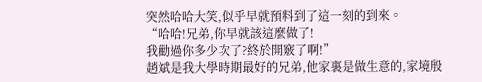突然哈哈大笑,似乎早就預料到了這一刻的到來。
“哈哈!兄弟,你早就該這麼做了!
我勸過你多少次了?終於開竅了啊!”
趙斌是我大學時期最好的兄弟,他家裏是做生意的,家境殷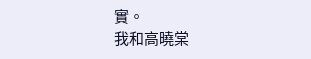實。
我和高曉棠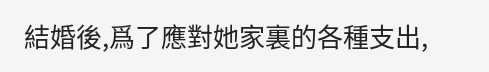結婚後,爲了應對她家裏的各種支出,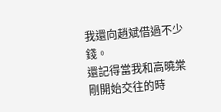我還向趙斌借過不少錢。
還記得當我和高曉棠剛開始交往的時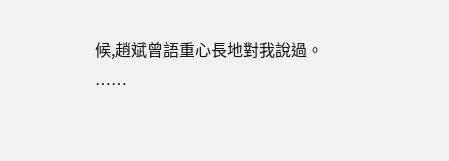候,趙斌曾語重心長地對我說過。
……